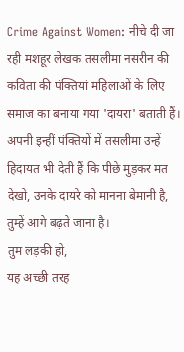Crime Against Women: नीचे दी जा रही मशहूर लेखक तसलीमा नसरीन की कविता की पंक्तियां महिलाओं के लिए समाज का बनाया गया 'दायरा' बताती हैं। अपनी इन्हीं पंक्तियों में तसलीमा उन्हें हिदायत भी देती हैं कि पीछे मुड़कर मत देखो, उनके दायरे को मानना बेमानी है, तुम्हें आगे बढ़ते जाना है।
तुम लड़की हो,
यह अच्छी तरह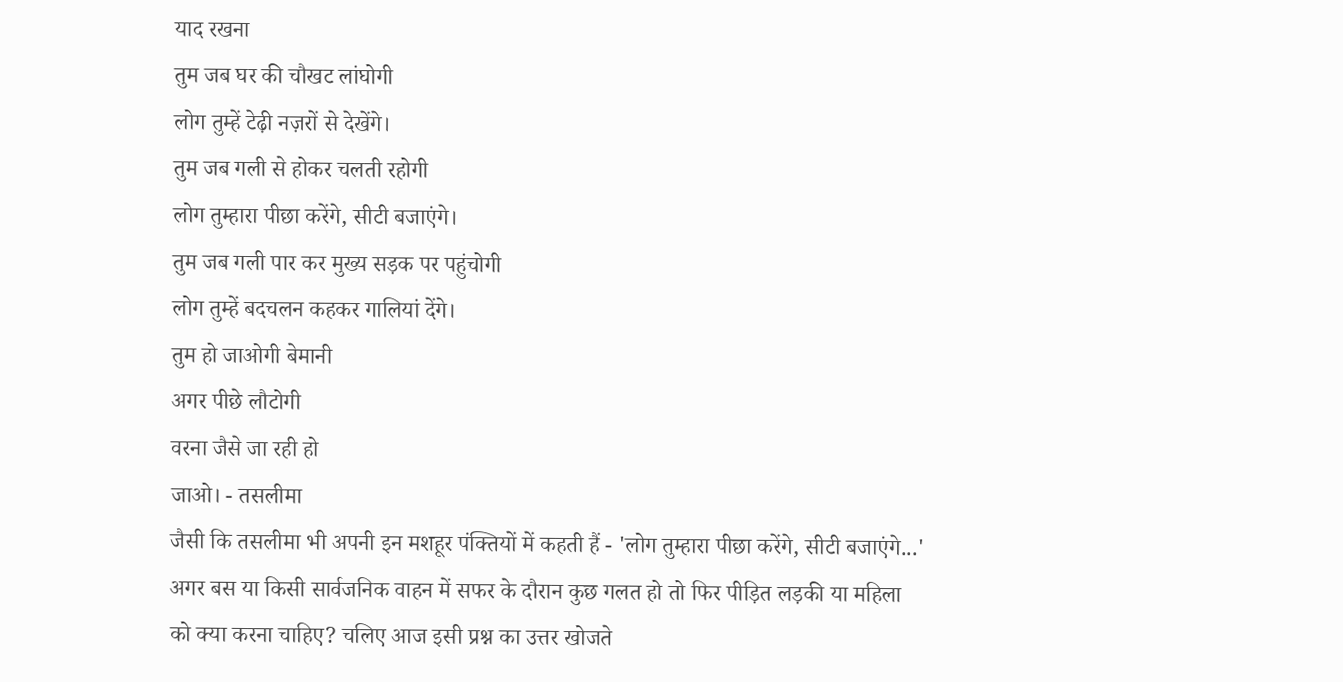याद रखना
तुम जब घर की चौखट लांघोगी
लोग तुम्हें टेढ़ी नज़रों से देखेंगे।
तुम जब गली से होकर चलती रहोगी
लोग तुम्हारा पीछा करेंगे, सीटी बजाएंगे।
तुम जब गली पार कर मुख्य सड़क पर पहुंचोगी
लोग तुम्हें बदचलन कहकर गालियां देंगे।
तुम हो जाओगी बेमानी
अगर पीछे लौटोगी
वरना जैसे जा रही हो
जाओ। - तसलीमा
जैसी कि तसलीमा भी अपनी इन मशहूर पंक्तियों में कहती हैं - 'लोग तुम्हारा पीछा करेंगे, सीटी बजाएंगे...' अगर बस या किसी सार्वजनिक वाहन में सफर के दौरान कुछ गलत हो तो फिर पीड़ित लड़की या महिला को क्या करना चाहिए? चलिए आज इसी प्रश्न का उत्तर खोजते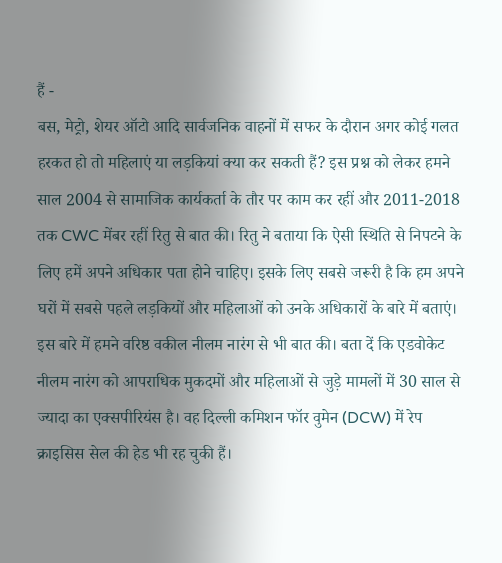हैं -
बस, मेट्रो, शेयर ऑटो आदि सार्वजनिक वाहनों में सफर के दौरान अगर कोई गलत हरकत हो तो महिलाएं या लड़कियां क्या कर सकती हैं? इस प्रश्न को लेकर हमने साल 2004 से सामाजिक कार्यकर्ता के तौर पर काम कर रहीं और 2011-2018 तक CWC मेंबर रहीं रितु से बात की। रितु ने बताया कि ऐसी स्थिति से निपटने के लिए हमें अपने अधिकार पता होने चाहिए। इसके लिए सबसे जरूरी है कि हम अपने घरों में सबसे पहले लड़कियों और महिलाओं को उनके अधिकारों के बारे में बताएं। इस बारे में हमने वरिष्ठ वकील नीलम नारंग से भी बात की। बता दें कि एडवोकेट नीलम नारंग को आपराधिक मुकदमों और महिलाओं से जुड़े मामलों में 30 साल से ज्यादा का एक्सपीरियंस है। वह दिल्ली कमिशन फॉर वुमेन (DCW) में रेप क्राइसिस सेल की हेड भी रह चुकी हैं।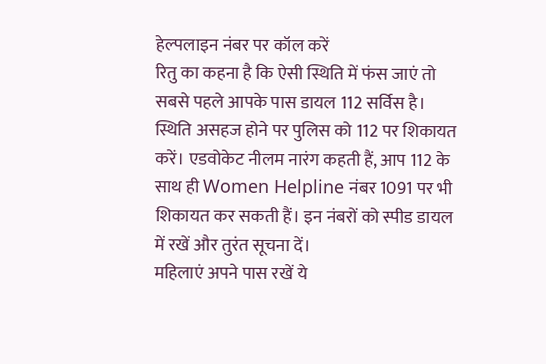हेल्पलाइन नंबर पर कॉल करें
रितु का कहना है कि ऐसी स्थिति में फंस जाएं तो सबसे पहले आपके पास डायल 112 सर्विस है। स्थिति असहज होने पर पुलिस को 112 पर शिकायत करें। एडवोकेट नीलम नारंग कहती हैं, आप 112 के साथ ही Women Helpline नंबर 1091 पर भी शिकायत कर सकती हैं। इन नंबरों को स्पीड डायल में रखें और तुरंत सूचना दें।
महिलाएं अपने पास रखें ये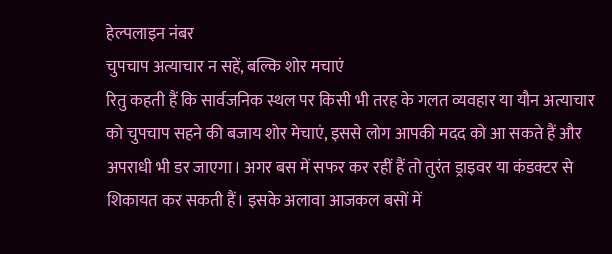हेल्पलाइन नंबर
चुपचाप अत्याचार न सहें, बल्कि शोर मचाएं
रितु कहती हैं कि सार्वजनिक स्थल पर किसी भी तरह के गलत व्यवहार या यौन अत्याचार को चुपचाप सहने की बजाय शोर मेचाएं, इससे लोग आपकी मदद को आ सकते हैं और अपराधी भी डर जाएगा। अगर बस में सफर कर रहीं हैं तो तुरंत ड्राइवर या कंडक्टर से शिकायत कर सकती हैं। इसके अलावा आजकल बसों में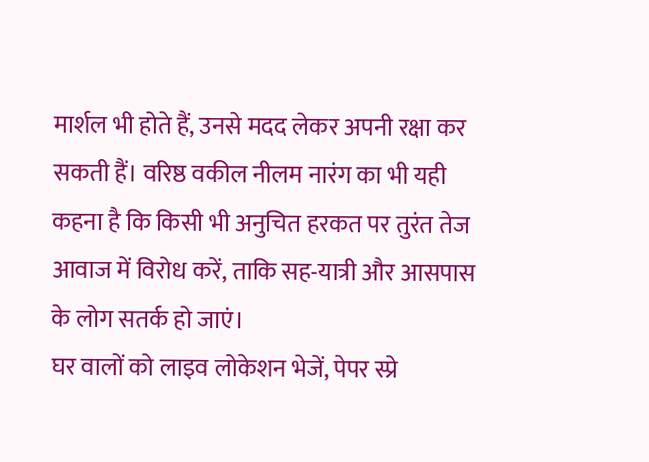मार्शल भी होते हैं, उनसे मदद लेकर अपनी रक्षा कर सकती हैं। वरिष्ठ वकील नीलम नारंग का भी यही कहना है कि किसी भी अनुचित हरकत पर तुरंत तेज आवाज में विरोध करें, ताकि सह-यात्री और आसपास के लोग सतर्क हो जाएं।
घर वालों को लाइव लोकेशन भेजें, पेपर स्प्रे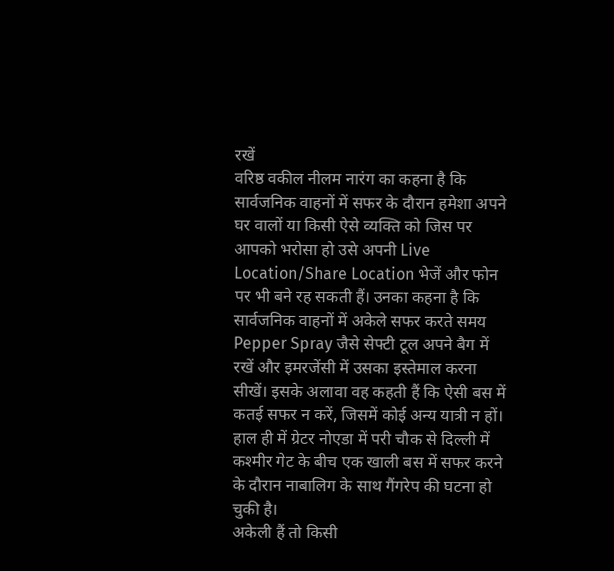रखें
वरिष्ठ वकील नीलम नारंग का कहना है कि सार्वजनिक वाहनों में सफर के दौरान हमेशा अपने घर वालों या किसी ऐसे व्यक्ति को जिस पर आपको भरोसा हो उसे अपनी Live Location/Share Location भेजें और फोन पर भी बने रह सकती हैं। उनका कहना है कि सार्वजनिक वाहनों में अकेले सफर करते समय Pepper Spray जैसे सेफ्टी टूल अपने बैग में रखें और इमरजेंसी में उसका इस्तेमाल करना सीखें। इसके अलावा वह कहती हैं कि ऐसी बस में कतई सफर न करें, जिसमें कोई अन्य यात्री न हों। हाल ही में ग्रेटर नोएडा में परी चौक से दिल्ली में कश्मीर गेट के बीच एक खाली बस में सफर करने के दौरान नाबालिग के साथ गैंगरेप की घटना हो चुकी है।
अकेली हैं तो किसी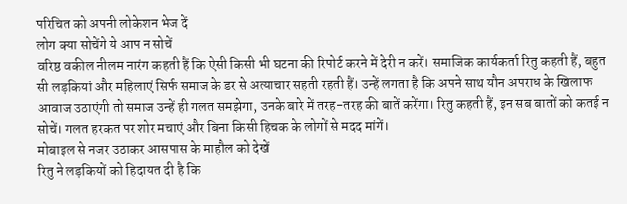परिचित को अपनी लोकेशन भेज दें
लोग क्या सोचेंगे ये आप न सोचें
वरिष्ठ वकील नीलम नारंग कहती हैं कि ऐसी किसी भी घटना की रिपोर्ट करने में देरी न करें। समाजिक कार्यकर्ता रितु कहती हैं, बहुत सी लड़कियां और महिलाएं सिर्फ समाज के डर से अत्याचार सहती रहती हैं। उन्हें लगता है कि अपने साथ यौन अपराध के खिलाफ आवाज उठाएंगी तो समाज उन्हें ही गलत समझेगा, उनके बारे में तरह-तरह की बातें करेंगा। रितु कहती हैं, इन सब बातों को कतई न सोचें। गलत हरकत पर शोर मचाएं और बिना किसी हिचक के लोगों से मदद मांगें।
मोबाइल से नजर उठाकर आसपास के माहौल को देखें
रितु ने लड़कियों को हिदायत दी है कि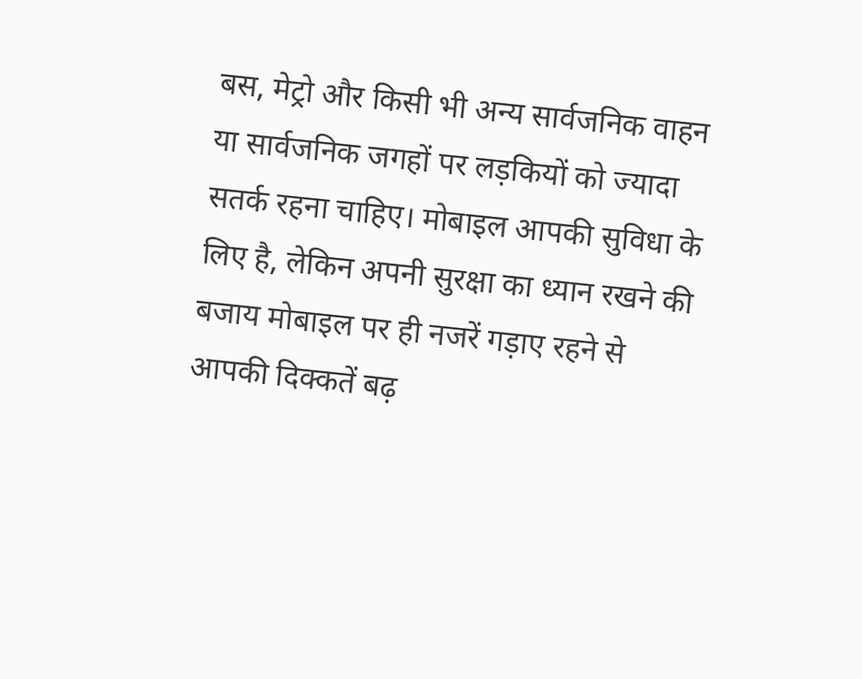बस, मेट्रो और किसी भी अन्य सार्वजनिक वाहन या सार्वजनिक जगहों पर लड़कियों को ज्यादा सतर्क रहना चाहिए। मोबाइल आपकी सुविधा के लिए है, लेकिन अपनी सुरक्षा का ध्यान रखने की बजाय मोबाइल पर ही नजरें गड़ाए रहने से आपकी दिक्कतें बढ़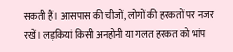सकती हैं। आसपास की चीजों, लोगों की हरकतों पर नजर रखें। लड़कियां किसी अनहोनी या गलत हरकत को भांप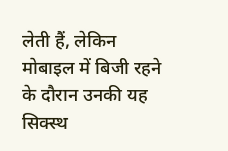लेती हैं, लेकिन मोबाइल में बिजी रहने के दौरान उनकी यह सिक्स्थ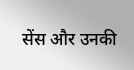सेंस और उनकी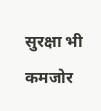सुरक्षा भी कमजोर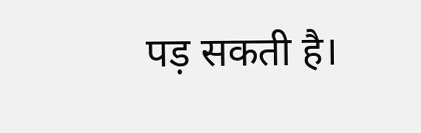पड़ सकती है।